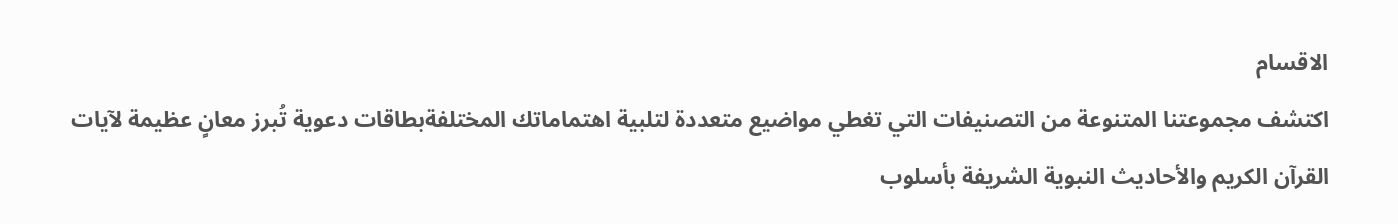الاقسام
اكتشف مجموعتنا المتنوعة من التصنيفات التي تغطي مواضيع متعددة لتلبية اهتماماتك المختلفةبطاقات دعوية تُبرز معانٍ عظيمة لآيات القرآن الكريم والأحاديث النبوية الشريفة بأسلوب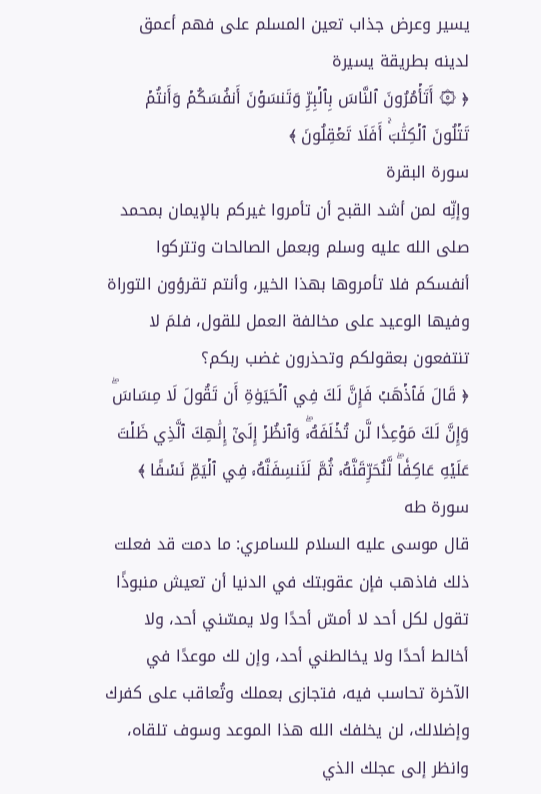يسير وعرض جذاب تعين المسلم على فهم أعمق لدينه بطريقة يسيرة
﴿ ۞ أَتَأۡمُرُونَ ٱلنَّاسَ بِٱلۡبِرِّ وَتَنسَوۡنَ أَنفُسَكُمۡ وَأَنتُمۡ تَتۡلُونَ ٱلۡكِتَٰبَۚ أَفَلَا تَعۡقِلُونَ ﴾
سورة البقرة
وإنِّه لمن أشد القبح أن تأمروا غيركم بالإيمان بمحمد صلى الله عليه وسلم وبعمل الصالحات وتتركوا أنفسكم فلا تأمروها بهذا الخير، وأنتم تقرؤون التوراة وفيها الوعيد على مخالفة العمل للقول، فلمَ لا تنتفعون بعقولكم وتحذرون غضب ربكم؟
﴿ قَالَ فَٱذۡهَبۡ فَإِنَّ لَكَ فِي ٱلۡحَيَوٰةِ أَن تَقُولَ لَا مِسَاسَۖ وَإِنَّ لَكَ مَوۡعِدٗا لَّن تُخۡلَفَهُۥۖ وَٱنظُرۡ إِلَىٰٓ إِلَٰهِكَ ٱلَّذِي ظَلۡتَ عَلَيۡهِ عَاكِفٗاۖ لَّنُحَرِّقَنَّهُۥ ثُمَّ لَنَنسِفَنَّهُۥ فِي ٱلۡيَمِّ نَسۡفًا ﴾
سورة طه
قال موسى عليه السلام للسامري: ما دمت قد فعلت ذلك فاذهب فإن عقوبتك في الدنيا أن تعيش منبوذًا تقول لكل أحد لا أمسّ أحدًا ولا يمسّني أحد، ولا أخالط أحدًا ولا يخالطني أحد، وإن لك موعدًا في الآخرة تحاسب فيه، فتجازى بعملك وتُعاقب على كفرك وإضلالك، لن يخلفك الله هذا الموعد وسوف تلقاه، وانظر إلى عجلك الذي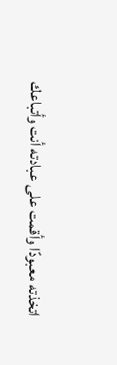اتخذته معبودًا وأقمت على عبادته أنت وأتباعك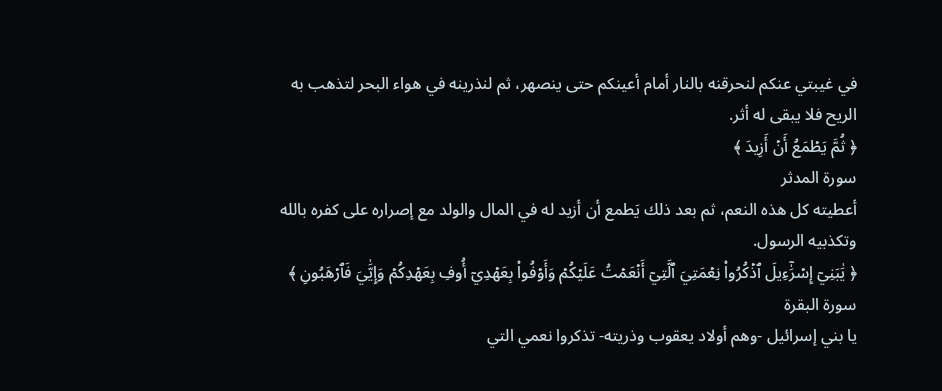في غيبتي عنكم لنحرقنه بالنار أمام أعينكم حتى ينصهر، ثم لنذرينه في هواء البحر لتذهب به الريح فلا يبقى له أثر.
﴿ ثُمَّ يَطۡمَعُ أَنۡ أَزِيدَ ﴾
سورة المدثر
أعطيته كل هذه النعم، ثم بعد ذلك يَطمع أن أزيد له في المال والولد مع إصراره على كفره بالله وتكذبيه الرسول.
﴿ يَٰبَنِيٓ إِسۡرَٰٓءِيلَ ٱذۡكُرُواْ نِعۡمَتِيَ ٱلَّتِيٓ أَنۡعَمۡتُ عَلَيۡكُمۡ وَأَوۡفُواْ بِعَهۡدِيٓ أُوفِ بِعَهۡدِكُمۡ وَإِيَّٰيَ فَٱرۡهَبُونِ ﴾
سورة البقرة
يا بني إسرائيل -وهم أولاد يعقوب وذريته- تذكروا نعمي التي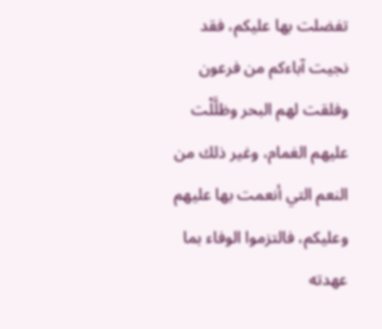تفضلت بها عليكم، فقد نجيت آباءكم من فرعون وفلقت لهم البحر وظلَّلْت عليهم الغمام، وغير ذلك من النعم التي أنعمت بها عليهم وعليكم، فالتزموا الوفاء بما عهدته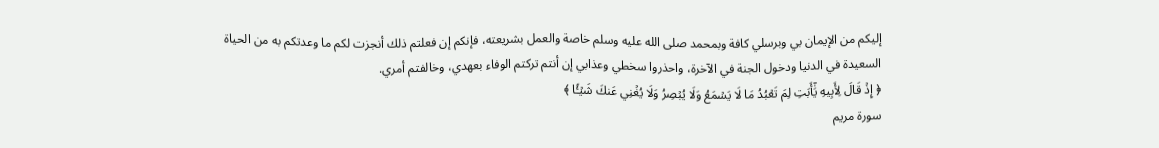إليكم من الإيمان بي وبرسلي كافة وبمحمد صلى الله عليه وسلم خاصة والعمل بشريعته، فإنكم إن فعلتم ذلك أنجزت لكم ما وعدتكم به من الحياة السعيدة في الدنيا ودخول الجنة في الآخرة، واحذروا سخطي وعذابي إن أنتم تركتم الوفاء بعهدي، وخالفتم أمري.
﴿ إِذۡ قَالَ لِأَبِيهِ يَٰٓأَبَتِ لِمَ تَعۡبُدُ مَا لَا يَسۡمَعُ وَلَا يُبۡصِرُ وَلَا يُغۡنِي عَنكَ شَيۡـٔٗا ﴾
سورة مريم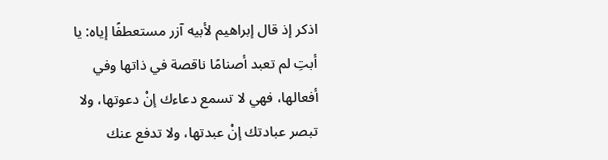اذكر إذ قال إبراهيم لأبيه آزر مستعطفًا إياه: يا أبتِ لم تعبد أصنامًا ناقصة في ذاتها وفي أفعالها، فهي لا تسمع دعاءك إنْ دعوتها، ولا تبصر عبادتك إنْ عبدتها، ولا تدفع عنك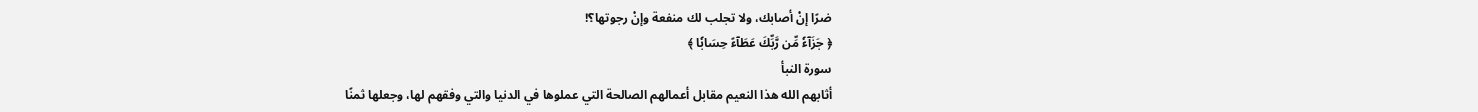ضرًا إنْ أصابك، ولا تجلب لك منفعة وإنْ رجوتها؟!
﴿ جَزَآءٗ مِّن رَّبِّكَ عَطَآءً حِسَابٗا ﴾
سورة النبأ
أثابهم الله هذا النعيم مقابل أعمالهم الصالحة التي عملوها في الدنيا والتي وفقهم لها، وجعلها ثمنًا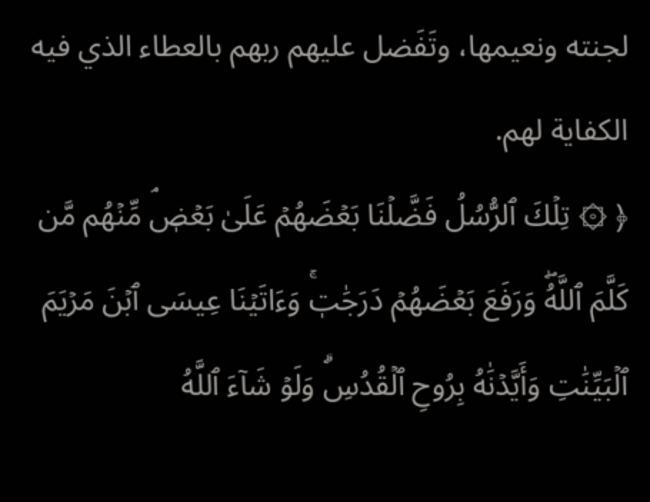لجنته ونعيمها، وتَفَضل عليهم ربهم بالعطاء الذي فيه الكفاية لهم.
﴿ ۞ تِلۡكَ ٱلرُّسُلُ فَضَّلۡنَا بَعۡضَهُمۡ عَلَىٰ بَعۡضٖۘ مِّنۡهُم مَّن كَلَّمَ ٱللَّهُۖ وَرَفَعَ بَعۡضَهُمۡ دَرَجَٰتٖۚ وَءَاتَيۡنَا عِيسَى ٱبۡنَ مَرۡيَمَ ٱلۡبَيِّنَٰتِ وَأَيَّدۡنَٰهُ بِرُوحِ ٱلۡقُدُسِۗ وَلَوۡ شَآءَ ٱللَّهُ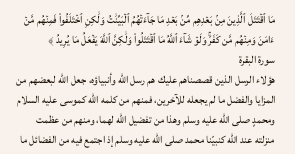مَا ٱقۡتَتَلَ ٱلَّذِينَ مِنۢ بَعۡدِهِم مِّنۢ بَعۡدِ مَا جَآءَتۡهُمُ ٱلۡبَيِّنَٰتُ وَلَٰكِنِ ٱخۡتَلَفُواْ فَمِنۡهُم مَّنۡ ءَامَنَ وَمِنۡهُم مَّن كَفَرَۚ وَلَوۡ شَآءَ ٱللَّهُ مَا ٱقۡتَتَلُواْ وَلَٰكِنَّ ٱللَّهَ يَفۡعَلُ مَا يُرِيدُ ﴾
سورة البقرة
هؤلاء الرسل الذين قصصناهم عليك هم رسل الله وأنبياؤه، جعل الله لبعضهم من المزايا والفضل ما لم يجعله للآخرين، فمنهم من كلمه الله كموسى عليه السلام ومحمدٍ صلى الله عليه وسلم وهذا من تفضيل الله لهما، ومنهم من عظمت منزلته عند الله كنبيّنا محمد صلى الله عليه وسلم إذ اجتمع فيه من الفضائل ما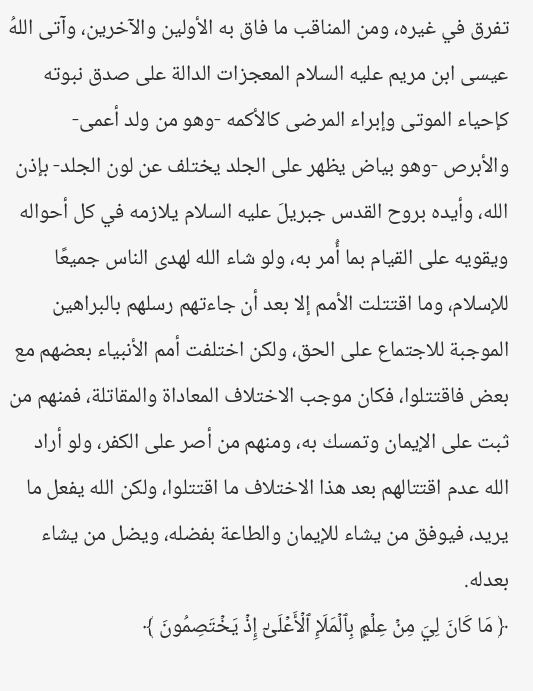تفرق في غيره، ومن المناقب ما فاق به الأولين والآخرين، وآتى اللهُ عيسى ابن مريم عليه السلام المعجزات الدالة على صدق نبوته كإحياء الموتى وإبراء المرضى كالأكمه -وهو من ولد أعمى- والأبرص -وهو بياض يظهر على الجلد يختلف عن لون الجلد- بإذن الله، وأيده بروح القدس جبريلَ عليه السلام يلازمه في كل أحواله ويقويه على القيام بما أُمر به، ولو شاء الله لهدى الناس جميعًا للإسلام، وما اقتتلت الأمم إلا بعد أن جاءتهم رسلهم بالبراهين الموجبة للاجتماع على الحق، ولكن اختلفت أمم الأنبياء بعضهم مع بعض فاقتتلوا، فكان موجب الاختلاف المعاداة والمقاتلة، فمنهم من ثبت على الإيمان وتمسك به، ومنهم من أصر على الكفر، ولو أراد الله عدم اقتتالهم بعد هذا الاختلاف ما اقتتلوا، ولكن الله يفعل ما يريد، فيوفق من يشاء للإيمان والطاعة بفضله، ويضل من يشاء بعدله.
﴿ مَا كَانَ لِيَ مِنۡ عِلۡمِۭ بِٱلۡمَلَإِ ٱلۡأَعۡلَىٰٓ إِذۡ يَخۡتَصِمُونَ ﴾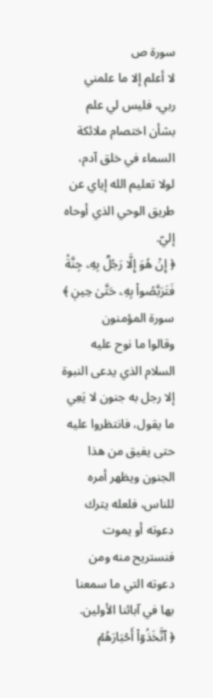سورة ص
لا أعلم إلا ما علمني ربي، فليس لي علم بشأن اختصام ملائكة السماء في خلق آدم، لولا تعليم الله إياي عن طريق الوحي الذي أوحاه إليّ.
﴿ إِنۡ هُوَ إِلَّا رَجُلُۢ بِهِۦ جِنَّةٞ فَتَرَبَّصُواْ بِهِۦ حَتَّىٰ حِينٖ ﴾
سورة المؤمنون
وقالوا ما نوح عليه السلام الذي يدعى النبوة إلا رجل به جنون لا يَعِي ما يقول، فانتظروا عليه حتى يفيق من هذا الجنون ويظهر أمره للناس، فلعله يترك دعوته أو يموت فنستريح منه ومن دعوته التي ما سمعنا بها في آبائنا الأولين.
﴿ ٱتَّخَذُوٓاْ أَحۡبَارَهُمۡ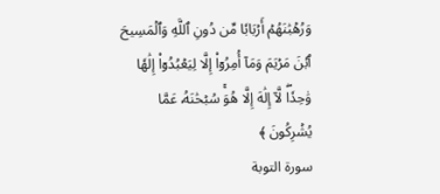وَرُهۡبَٰنَهُمۡ أَرۡبَابٗا مِّن دُونِ ٱللَّهِ وَٱلۡمَسِيحَ ٱبۡنَ مَرۡيَمَ وَمَآ أُمِرُوٓاْ إِلَّا لِيَعۡبُدُوٓاْ إِلَٰهٗا وَٰحِدٗاۖ لَّآ إِلَٰهَ إِلَّا هُوَۚ سُبۡحَٰنَهُۥ عَمَّا يُشۡرِكُونَ ﴾
سورة التوبة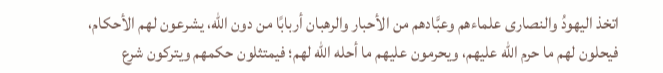اتخذ اليهودُ والنصارى علماءهم وعبَّادهم من الأحبار والرهبان أربابًا من دون الله، يشرعون لهم الأحكام، فيحلون لهم ما حرم الله عليهم، ويحرمون عليهم ما أحله الله لهم؛ فيمتثلون حكمهم ويتركون شرع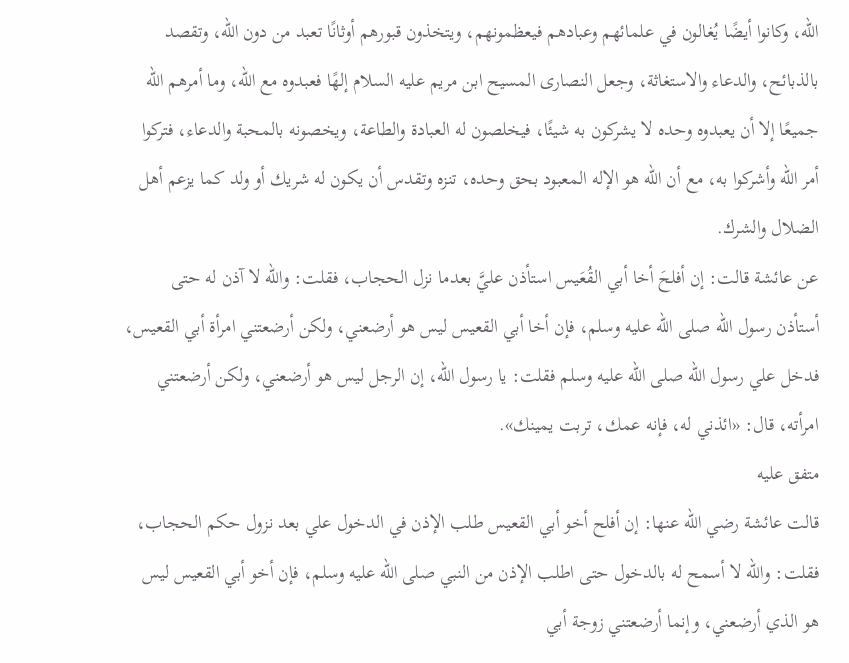الله، وكانوا أيضًا يُغالون في علمائهم وعبادهم فيعظمونهم، ويتخذون قبورهم أوثانًا تعبد من دون اللّه، وتقصد بالذبائح، والدعاء والاستغاثة، وجعل النصارى المسيح ابن مريم عليه السلام إلهًا فعبدوه مع الله، وما أمرهم الله جميعًا إلا أن يعبدوه وحده لا يشركون به شيئًا، فيخلصون له العبادة والطاعة، ويخصونه بالمحبة والدعاء، فتركوا أمر اللّه وأشركوا به، مع أن الله هو الإله المعبود بحق وحده، تنزه وتقدس أن يكون له شريك أو ولد كما يزعم أهل الضلال والشرك.
عن عائشة قالت: إن أفلحَ أخا أبي القُعَيس استأذن عليَّ بعدما نزل الحجاب، فقلت: والله لا آذن له حتى أستأذن رسول الله صلى الله عليه وسلم، فإن أخا أبي القعيس ليس هو أرضعني، ولكن أرضعتني امرأة أبي القعيس، فدخل علي رسول الله صلى الله عليه وسلم فقلت: يا رسول الله، إن الرجل ليس هو أرضعني، ولكن أرضعتني امرأته، قال: «ائذني له، فإنه عمك، تربت يمينك».
متفق عليه
قالت عائشة رضي الله عنها: إن أفلح أخو أبي القعيس طلب الإذن في الدخول علي بعد نزول حكم الحجاب، فقلت: والله لا أسمح له بالدخول حتى اطلب الإذن من النبي صلى الله عليه وسلم، فإن أخو أبي القعيس ليس هو الذي أرضعني، وإنما أرضعتني زوجة أبي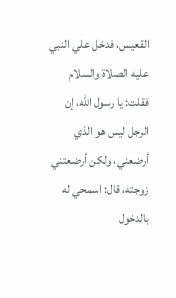القعيس، فدخل علي النبي عليه الصلاة والسلام فقلت: يا رسول الله، إن الرجل ليس هو الذي أرضعني، ولكن أرضعتني زوجته، قال: اسمحي له بالدخول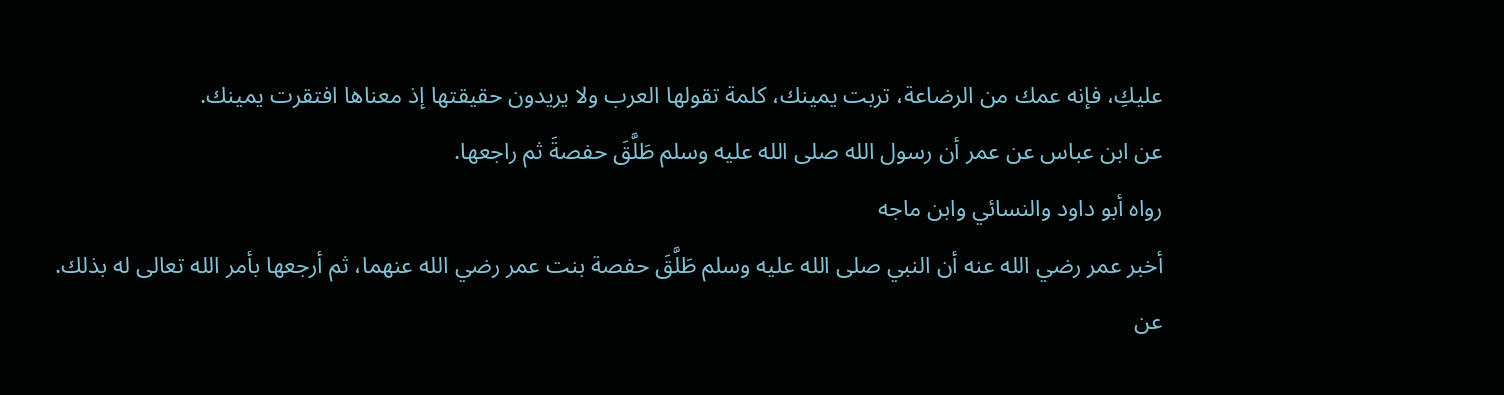عليكِ، فإنه عمك من الرضاعة، تربت يمينك، كلمة تقولها العرب ولا يريدون حقيقتها إذ معناها افتقرت يمينك.
عن ابن عباس عن عمر أن رسول الله صلى الله عليه وسلم طَلَّقَ حفصةَ ثم راجعها.
رواه أبو داود والنسائي وابن ماجه
أخبر عمر رضي الله عنه أن النبي صلى الله عليه وسلم طَلَّقَ حفصة بنت عمر رضي الله عنهما، ثم أرجعها بأمر الله تعالى له بذلك.
عن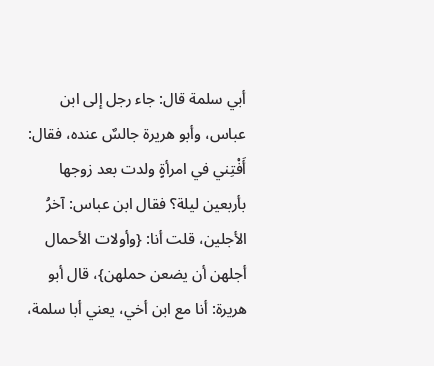أبي سلمة قال: جاء رجل إلى ابن عباس، وأبو هريرة جالسٌ عنده، فقال: أَفْتِني في امرأةٍ ولدت بعد زوجها بأربعين ليلة؟ فقال ابن عباس: آخرُ الأجلين، قلت أنا: {وأولات الأحمال أجلهن أن يضعن حملهن}، قال أبو هريرة: أنا مع ابن أخي، يعني أبا سلمة،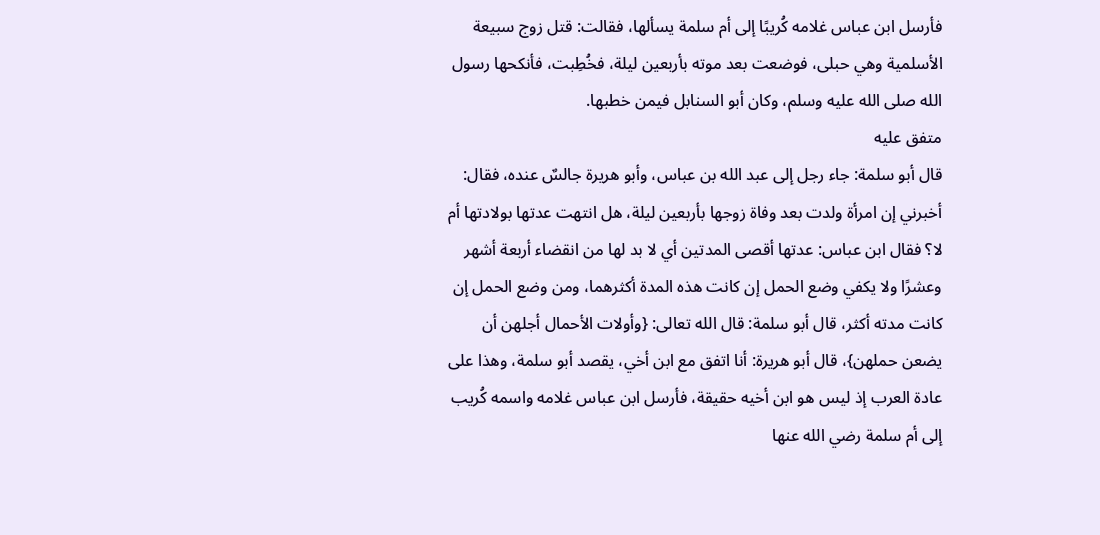فأرسل ابن عباس غلامه كُريبًا إلى أم سلمة يسألها، فقالت: قتل زوج سبيعة الأسلمية وهي حبلى، فوضعت بعد موته بأربعين ليلة، فخُطِبت، فأنكحها رسول الله صلى الله عليه وسلم، وكان أبو السنابل فيمن خطبها.
متفق عليه
قال أبو سلمة: جاء رجل إلى عبد الله بن عباس، وأبو هريرة جالسٌ عنده، فقال: أخبرني إن امرأة ولدت بعد وفاة زوجها بأربعين ليلة، هل انتهت عدتها بولادتها أم لا؟ فقال ابن عباس: عدتها أقصى المدتين أي لا بد لها من انقضاء أربعة أشهر وعشرًا ولا يكفي وضع الحمل إن كانت هذه المدة أكثرهما، ومن وضع الحمل إن كانت مدته أكثر، قال أبو سلمة: قال الله تعالى: {وأولات الأحمال أجلهن أن يضعن حملهن}، قال أبو هريرة: أنا اتفق مع ابن أخي، يقصد أبو سلمة، وهذا على عادة العرب إذ ليس هو ابن أخيه حقيقة، فأرسل ابن عباس غلامه واسمه كُريب إلى أم سلمة رضي الله عنها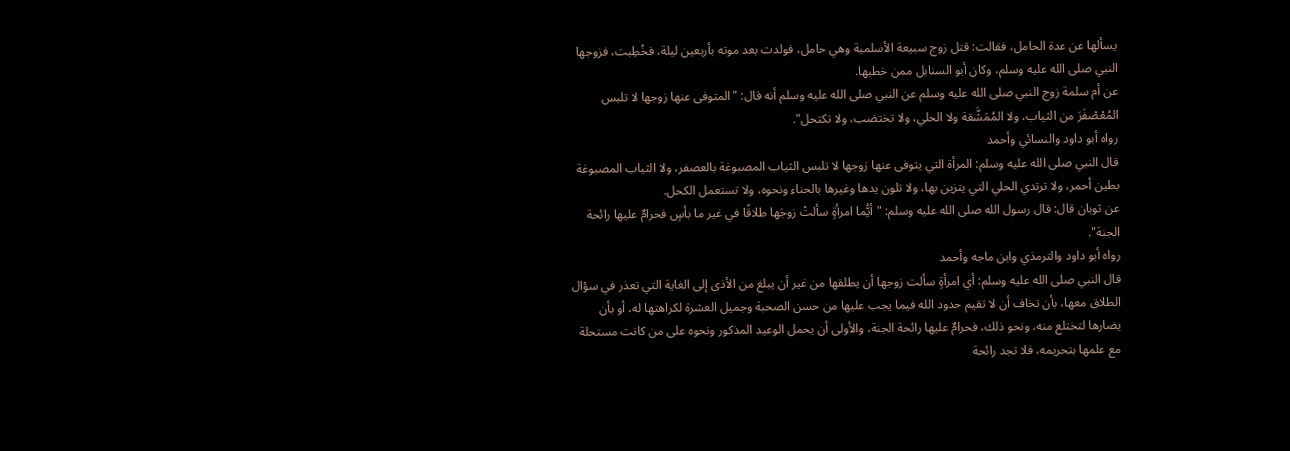يسألها عن عدة الحامل، فقالت: قتل زوج سبيعة الأسلمية وهي حامل، فولدت بعد موته بأربعين ليلة، فخُطِبت، فزوجها النبي صلى الله عليه وسلم، وكان أبو السنابل ممن خطبها.
عن أم سلمة زوج النبي صلى الله عليه وسلم عن النبي صلى الله عليه وسلم أنه قال: "المتوفى عنها زوجها لا تلبس المُعْصْفَرَ من الثياب، ولا المُمَشَّقة ولا الحلي، ولا تختضب، ولا تكتحل".
رواه أبو داود والنسائي وأحمد
قال النبي صلى الله عليه وسلم: المرأة التي يتوفى عنها زوجها لا تلبس الثياب المصبوغة بالعصفر، ولا الثياب المصبوغة بطين أحمر، ولا ترتدي الحلي التي يتزين بها، ولا تلون يدها وغيرها بالحناء ونحوه، ولا تستعمل الكحل.
عن ثوبان قال: قال رسول الله صلى الله عليه وسلم: "أيُّما امرأةٍ سألتْ زوجَها طلاقًا في غير ما بأسٍ فحرامٌ عليها رائحة الجنة".
رواه أبو داود والترمذي وابن ماجه وأحمد
قال النبي صلى الله عليه وسلم: أي امرأةٍ سألت زوجها أن يطلقها من غير أن يبلغ من الأذى إلى الغاية التي تعذر في سؤال الطلاق معها، بأن تخاف أن لا تقيم حدود الله فيما يجب عليها من حسن الصحبة وجميل العشرة لكراهتها له، أو بأن يضارها لتختلع منه، ونحو ذلك، فحرامٌ عليها رائحة الجنة، والأولى أن يحمل الوعيد المذكور ونحوه على من كانت مستحلة مع علمها بتحريمه، فلا تجد رائحة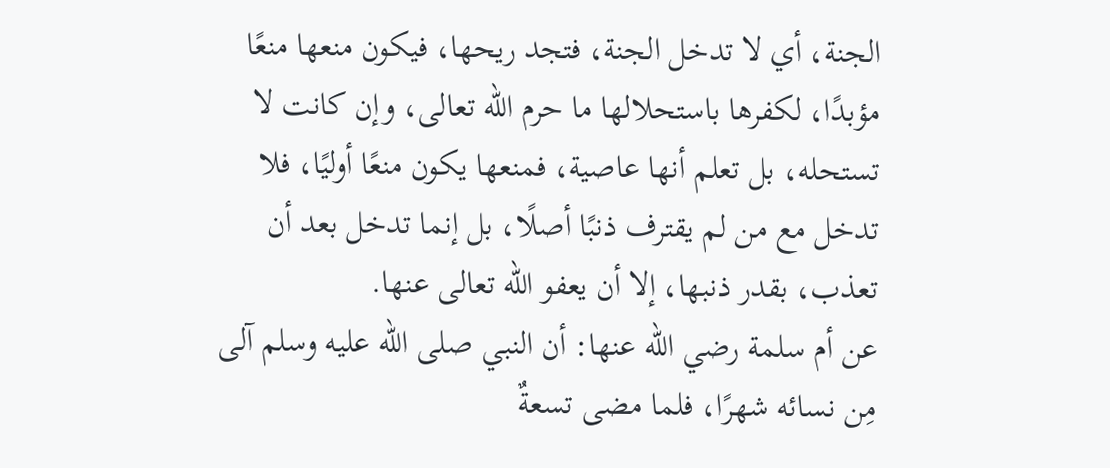الجنة، أي لا تدخل الجنة، فتجد ريحها، فيكون منعها منعًا مؤبدًا، لكفرها باستحلالها ما حرم الله تعالى، وإن كانت لا تستحله، بل تعلم أنها عاصية، فمنعها يكون منعًا أوليًا، فلا تدخل مع من لم يقترف ذنبًا أصلًا، بل إنما تدخل بعد أن تعذب، بقدر ذنبها، إلا أن يعفو الله تعالى عنها.
عن أم سلمة رضي الله عنها: أن النبي صلى الله عليه وسلم آلى مِن نسائه شهرًا، فلما مضى تسعةٌ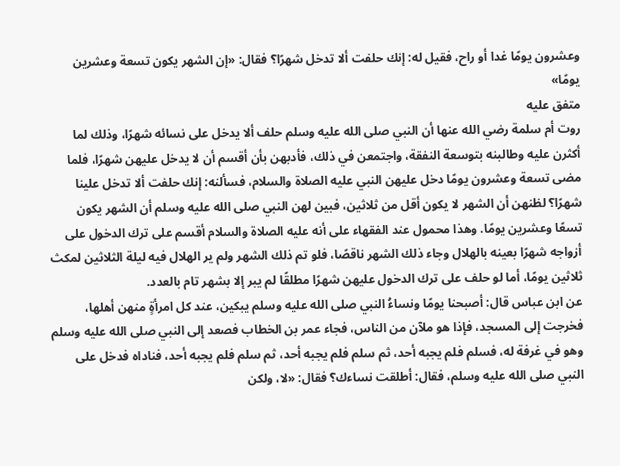وعشرون يومًا غدا أو راح، فقيل له: إنك حلفت ألا تدخل شهرًا؟ فقال: «إن الشهر يكون تسعة وعشرين يومًا»
متفق عليه
روت أم سلمة رضي الله عنها أن النبي صلى الله عليه وسلم حلف ألا يدخل على نسائه شهرًا، وذلك لما أكثرن عليه وطالبنه بتوسعة النفقة، واجتمعن في ذلك، فأدبهن بأن أقسم أن لا يدخل عليهن شهرًا، فلما مضى تسعة وعشرون يومًا دخل عليهن النبي عليه الصلاة والسلام، فسألنه: إنك حلفت ألا تدخل علينا شهرًا؟ لظنهن أن الشهر لا يكون أقل من ثلاثين، فبين لهن النبي صلى الله عليه وسلم أن الشهر يكون تسعًا وعشرين يومًا. وهذا محمول عند الفقهاء على أنه عليه الصلاة والسلام أقسم على ترك الدخول على أزواجه شهرًا بعينه بالهلال وجاء ذلك الشهر ناقصًا، فلو تم ذلك الشهر ولم ير الهلال فيه ليلة الثلاثين لمكث ثلاثين يومًا، أما لو حلف على ترك الدخول عليهن شهرًا مطلقًا لم يبر إلا بشهر تام بالعدد.
عن ابن عباس قال: أصبحنا يومًا ونساءُ النبي صلى الله عليه وسلم يبكين، عند كل امرأةٍ منهن أهلها، فخرجت إلى المسجد، فإذا هو ملآن من الناس، فجاء عمر بن الخطاب فصعد إلى النبي صلى الله عليه وسلم وهو في غرفة له، فسلم فلم يجبه أحد، ثم سلم فلم يجبه أحد، ثم سلم فلم يجبه أحد، فناداه فدخل على النبي صلى الله عليه وسلم، فقال: أطلقت نساءك؟ فقال: «لا، ولكن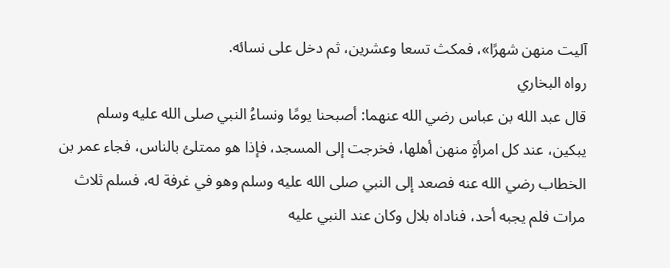آليت منهن شهرًا»، فمكث تسعا وعشرين، ثم دخل على نسائه.
رواه البخاري
قال عبد الله بن عباس رضي الله عنهما: أصبحنا يومًا ونساءُ النبي صلى الله عليه وسلم يبكين، عند كل امرأةٍ منهن أهلها، فخرجت إلى المسجد، فإذا هو ممتلئ بالناس، فجاء عمر بن الخطاب رضي الله عنه فصعد إلى النبي صلى الله عليه وسلم وهو في غرفة له، فسلم ثلاث مرات فلم يجبه أحد، فناداه بلال وكان عند النبي عليه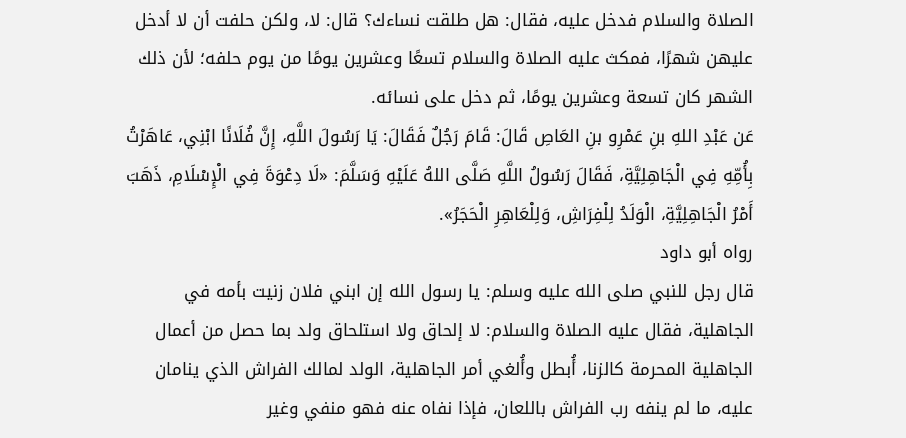الصلاة والسلام فدخل عليه، فقال: هل طلقت نساءك؟ قال: لا، ولكن حلفت أن لا أدخل عليهن شهرًا، فمكث عليه الصلاة والسلام تسعًا وعشرين يومًا من يوم حلفه؛ لأن ذلك الشهر كان تسعة وعشرين يومًا، ثم دخل على نسائه.
عَن عَبْدِ اللهِ بنِ عَمْرِو بنِ العَاصِ قَالَ: قَامَ رَجُلٌ فَقَالَ: يَا رَسُولَ اللَّهِ، إِنَّ فُلَانًا ابْنِي، عَاهَرْتُ بِأُمِّهِ فِي الْجَاهِلِيَّةِ، فَقَالَ رَسُولُ اللَّهِ صَلَّى اللهُ عَلَيْهِ وَسَلَّمَ: «لَا دِعْوَةَ فِي الْإِسْلَامِ، ذَهَبَ أَمْرُ الْجَاهِلِيَّةِ، الْوَلَدُ لِلْفِرَاشِ، وَلِلْعَاهِرِ الْحَجَرُ».
رواه أبو داود
قال رجل للنبي صلى الله عليه وسلم: يا رسول الله إن ابني فلان زنيت بأمه في الجاهلية، فقال عليه الصلاة والسلام: لا إلحاق ولا استلحاق ولد بما حصل من أعمال الجاهلية المحرمة كالزنا، أُبطل وأُلغي أمر الجاهلية، الولد لمالك الفراش الذي ينامان عليه، ما لم ينفه رب الفراش باللعان، فإذا نفاه عنه فهو منفي وغير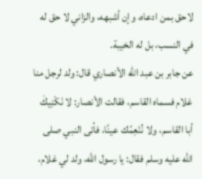لاحق بمن ادعاه، وإن أشبهه، والزاني لا حق له في النسب، بل له الخيبة.
عن جابر بن عبد الله الأنصاري قال: ولد لرجل منا غلام فسماه القاسم، فقالت الأنصار: لا نَكْنِيكَ أبا القاسم، ولا نُنْعِمًك عينًا، فأتى النبي صلى الله عليه وسلم فقال: يا رسول الله، ولد لي غلام،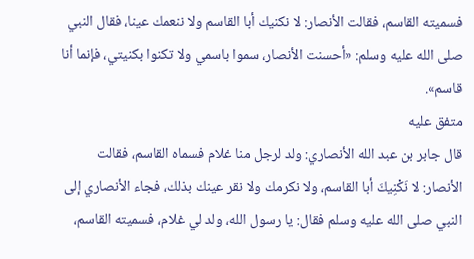فسميته القاسم، فقالت الأنصار: لا نكنيك أبا القاسم ولا ننعمك عينا، فقال النبي صلى الله عليه وسلم: «أحسنت الأنصار، سموا باسمي ولا تكنوا بكنيتي، فإنما أنا قاسم».
متفق عليه
قال جابر بن عبد الله الأنصاري: ولد لرجل منا غلام فسماه القاسم، فقالت الأنصار: لا نَكْنِيكَ أبا القاسم، ولا نكرمك ولا نقر عينك بذلك، فجاء الأنصاري إلى النبي صلى الله عليه وسلم فقال: يا رسول الله، ولد لي غلام، فسميته القاسم،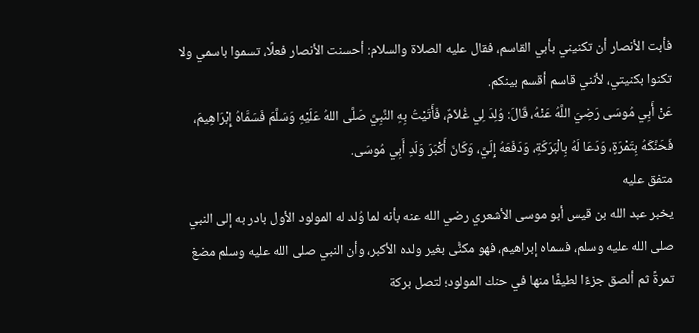فأبت الأنصار أن تكنيني بأبي القاسم، فقال عليه الصلاة والسلام: أحسنت الأنصار فعلًا، تسموا باسمي ولا تكنوا بكنيتي، لأنني قاسم أقسم بينكم.
عَنْ أَبِي مُوسَى رَضِيَ اللَّهُ عَنْهُ، قَالَ: وُلِدَ لِي غُلاَمٌ، فَأَتَيْتُ بِهِ النَّبِيَّ صَلَّى اللهُ عَلَيْهِ وَسَلَّمَ فَسَمَّاهُ إِبْرَاهِيمَ، فَحَنَّكَهُ بِتَمْرَةٍ، وَدَعَا لَهُ بِالْبَرَكَةِ، وَدَفَعَهُ إِلَيَّ، وَكَانَ أَكْبَرَ وَلَدِ أَبِي مُوسَى.
متفق عليه
يخبر عبد الله بن قيس أبو موسى الأشعري رضي الله عنه بأنه لما وُلد له المولود الأول بادر به إلى النبي صلى الله عليه وسلم، فسماه إبراهيم، فهو مكنًّى بغير ولده الأكبر، وأن النبي صلى الله عليه وسلم مضغ تمرةً ثم ألصق جزءًا لطيفًا منها في حنك المولود؛ لتصل بركة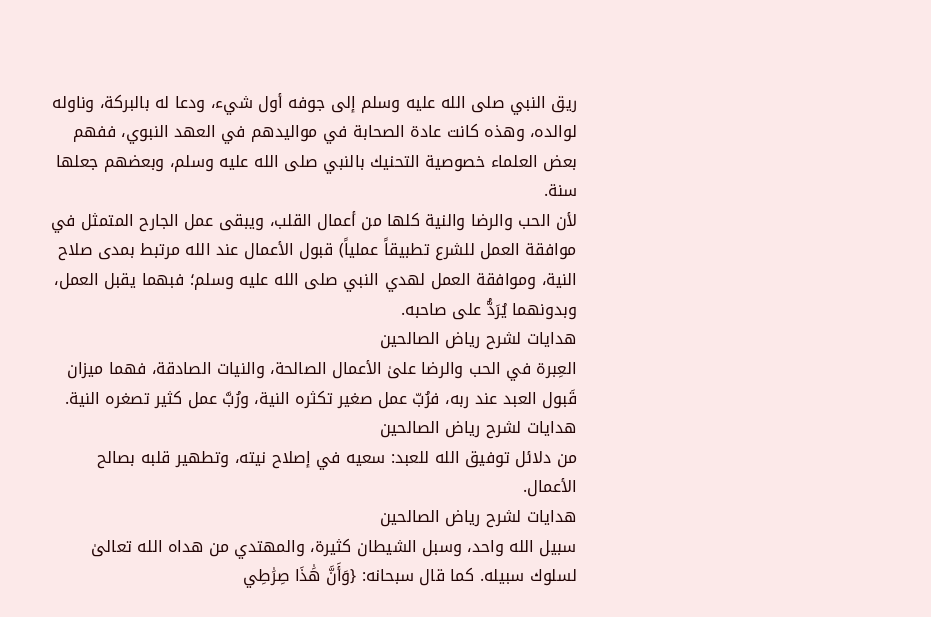ريق النبي صلى الله عليه وسلم إلى جوفه أول شيء، ودعا له بالبركة، وناوله لوالده، وهذه كانت عادة الصحابة في مواليدهم في العهد النبوي، ففهم بعض العلماء خصوصية التحنيك بالنبي صلى الله عليه وسلم، وبعضهم جعلها سنة.
لأن الحب والرضا والنية كلها من أعمال القلب، ويبقى عمل الجارح المتمثل في موافقة العمل للشرع تطبيقاً عملياً) قبول الأعمال عند الله مرتبط بمدى صلاح النية، وموافقة العمل لهدي النبي صلى الله عليه وسلم؛ فبهما يقبل العمل، وبدونهما يُرَدُّ على صاحبه.
هدايات لشرح رياض الصالحين
العِبرة في الحب والرضا علىٰ الأعمال الصالحة، والنيات الصادقة، فهما ميزان قَبول العبد عند ربه، فرُبّ عمل صغير تكثره النية، ورُبَّ عمل كثير تصغره النية.
هدايات لشرح رياض الصالحين
من دلائل توفيق الله للعبد: سعيه في إصلاح نيته، وتطهير قلبه بصالح الأعمال.
هدايات لشرح رياض الصالحين
سبيل الله واحد، وسبل الشيطان كثيرة، والمهتدي من هداه الله تعالىٰ لسلوك سبيله. كما قال سبحانه: {وَأَنَّ هَٰذَا صِرَٰطِي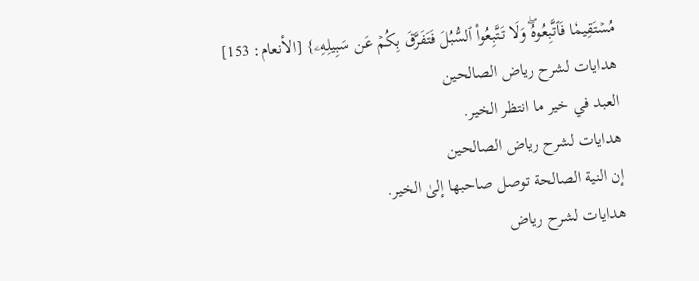مُسۡتَقِيمٗا فَٱتَّبِعُوهُۖ وَلَا تَتَّبِعُواْ ٱلسُّبُلَ فَتَفَرَّقَ بِكُمۡ عَن سَبِيلِهِۦ} [الأنعام: 153]
هدايات لشرح رياض الصالحين
العبد في خير ما انتظر الخير.
هدايات لشرح رياض الصالحين
إن النية الصالحة توصل صاحبها إلىٰ الخير.
هدايات لشرح رياض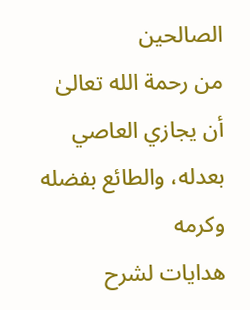الصالحين
من رحمة الله تعالىٰ أن يجازي العاصي بعدله، والطائع بفضله وكرمه
هدايات لشرح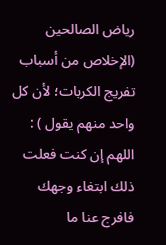رياض الصالحين
(الإخلاص من أسباب تفريج الكربات؛ لأن كل واحد منهم يقول ) : اللهم إن كنت فعلت ذلك ابتغاء وجهك فافرج عنا ما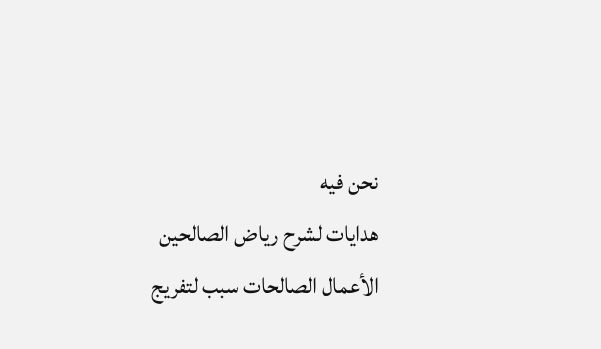نحن فيه
هدايات لشرح رياض الصالحين
الأعمال الصالحات سبب لتفريج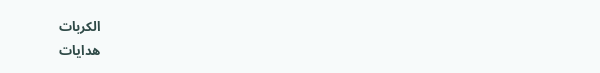الكربات
هدايات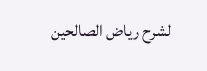لشرح رياض الصالحين